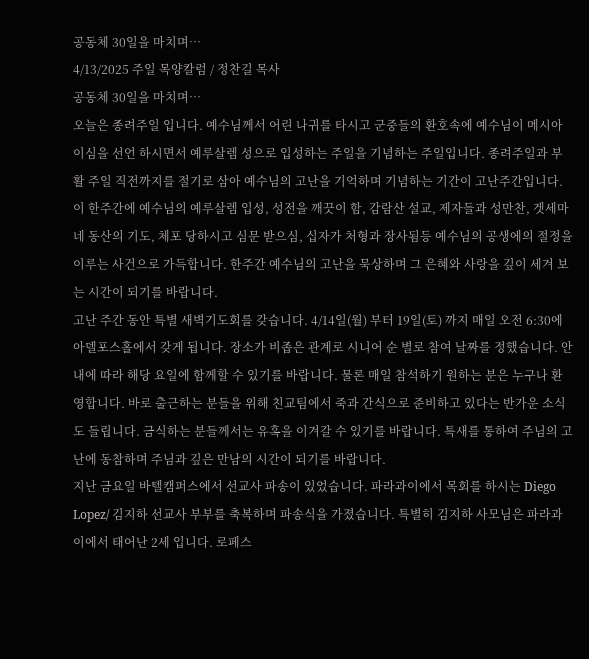공동체 30일을 마치며…
4/13/2025 주일 목양칼럼 / 정찬길 목사
공동체 30일을 마치며…
오늘은 종려주일 입니다. 예수님께서 어린 나귀를 타시고 군중들의 환호속에 예수님이 메시아이심을 선언 하시면서 예루살렘 성으로 입성하는 주일을 기념하는 주일입니다. 종려주일과 부활 주일 직전까지를 절기로 삼아 예수님의 고난을 기억하며 기념하는 기간이 고난주간입니다. 이 한주간에 예수님의 예루살렘 입성, 성전을 깨끗이 함, 감람산 설교, 제자들과 성만찬, 겟세마네 동산의 기도, 체포 당하시고 심문 받으심, 십자가 처형과 장사됨등 예수님의 공생에의 절정을 이루는 사건으로 가득합니다. 한주간 예수님의 고난을 묵상하며 그 은혜와 사랑을 깊이 세겨 보는 시간이 되기를 바랍니다.
고난 주간 동안 특별 새벽기도회를 갖습니다. 4/14일(월) 부터 19일(토) 까지 매일 오전 6:30에 아델포스홀에서 갖게 됩니다. 장소가 비좁은 관계로 시니어 순 별로 참여 날짜를 정했습니다. 안내에 따라 해당 요일에 함께할 수 있기를 바랍니다. 물론 매일 참석하기 원하는 분은 누구나 환영합니다. 바로 출근하는 분들을 위해 친교팀에서 죽과 간식으로 준비하고 있다는 반가운 소식도 들립니다. 금식하는 분들께서는 유혹을 이겨갈 수 있기를 바랍니다. 특새를 통하여 주님의 고난에 동참하며 주님과 깊은 만남의 시간이 되기를 바랍니다.
지난 금요일 바텔캠퍼스에서 선교사 파송이 있었습니다. 파라과이에서 목회를 하시는 Diego Lopez/ 김지하 선교사 부부를 축복하며 파송식을 가졌습니다. 특별히 김지하 사모님은 파라과이에서 태어난 2세 입니다. 로페스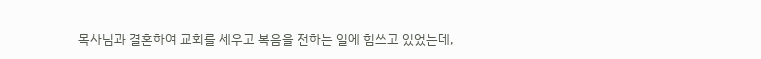목사님과 결혼하여 교회를 세우고 복음을 전하는 일에 힘쓰고 있었는데,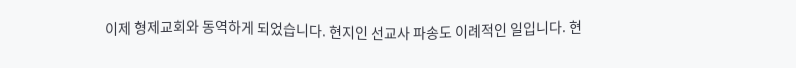이제 형제교회와 동역하게 되었습니다. 현지인 선교사 파송도 이례적인 일입니다. 현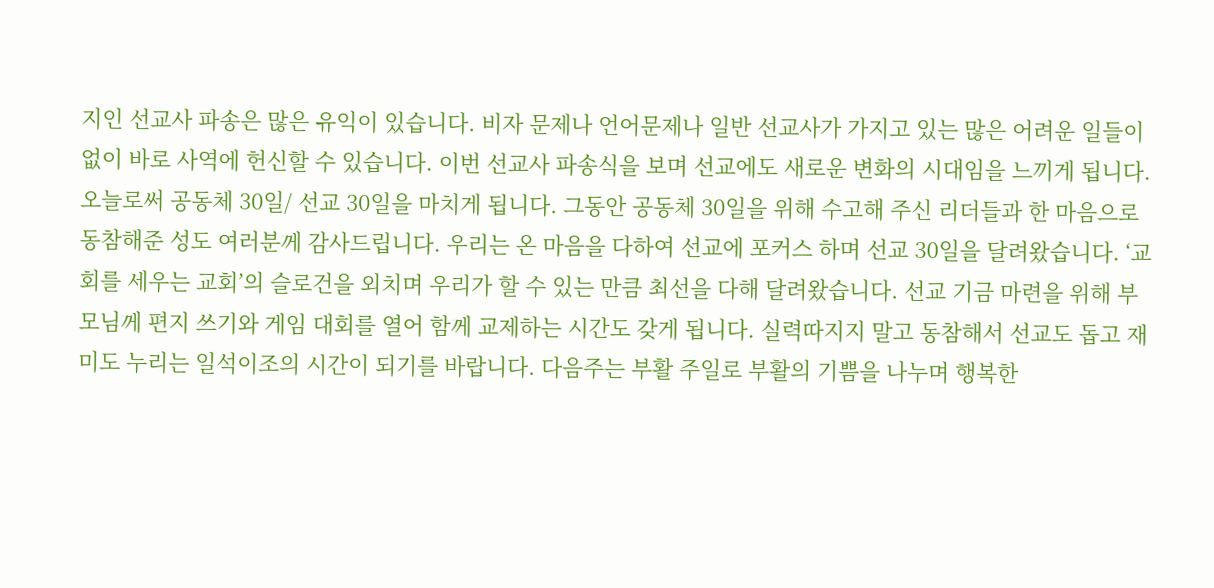지인 선교사 파송은 많은 유익이 있습니다. 비자 문제나 언어문제나 일반 선교사가 가지고 있는 많은 어려운 일들이 없이 바로 사역에 헌신할 수 있습니다. 이번 선교사 파송식을 보며 선교에도 새로운 변화의 시대임을 느끼게 됩니다.
오늘로써 공동체 30일/ 선교 30일을 마치게 됩니다. 그동안 공동체 30일을 위해 수고해 주신 리더들과 한 마음으로 동참해준 성도 여러분께 감사드립니다. 우리는 온 마음을 다하여 선교에 포커스 하며 선교 30일을 달려왔습니다. ‘교회를 세우는 교회’의 슬로건을 외치며 우리가 할 수 있는 만큼 최선을 다해 달려왔습니다. 선교 기금 마련을 위해 부모님께 편지 쓰기와 게임 대회를 열어 함께 교제하는 시간도 갖게 됩니다. 실력따지지 말고 동참해서 선교도 돕고 재미도 누리는 일석이조의 시간이 되기를 바랍니다. 다음주는 부활 주일로 부활의 기쁨을 나누며 행복한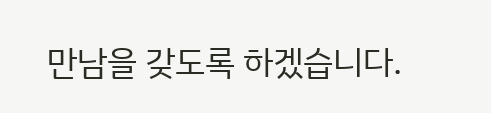만남을 갖도록 하겠습니다.